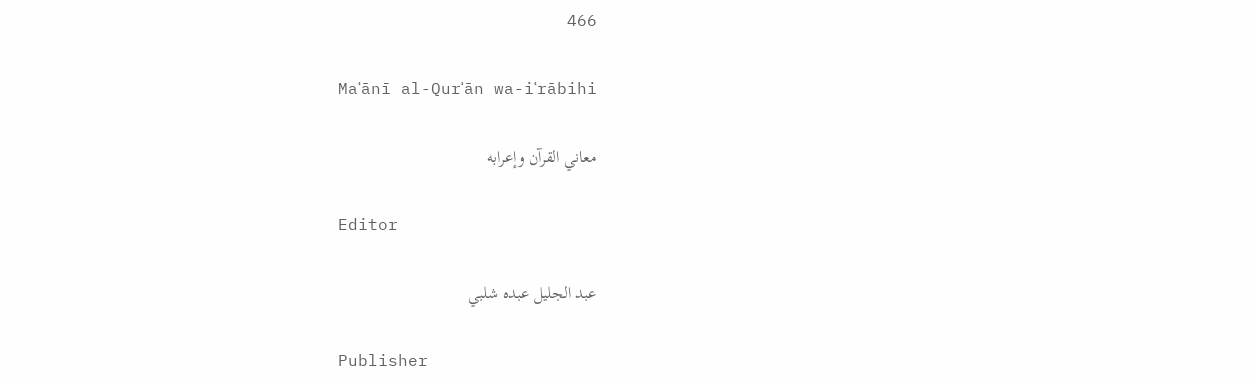466

Maʿānī al-Qurʾān wa-iʿrābihi

معاني القرآن وإعرابه

Editor

عبد الجليل عبده شلبي

Publisher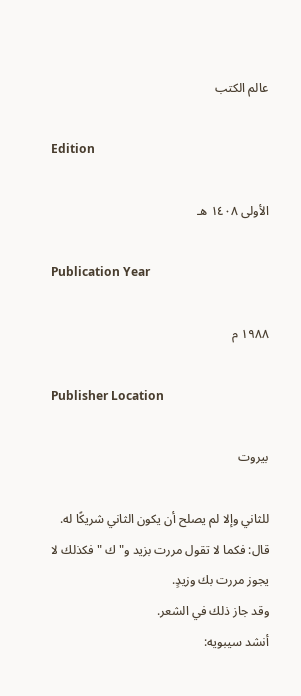عالم الكتب

Edition

الأولى ١٤٠٨ هـ

Publication Year

١٩٨٨ م

Publisher Location

بيروت

للثاني وإلا لم يصلح أن يكون الثاني شريكًا له.
قال: فكما لا تقول مررت بزيد و" ك " فكذلك لا يجوز مررت بك وزيدٍ.
وقد جاز ذلك في الشعر.
أنشد سيبويه: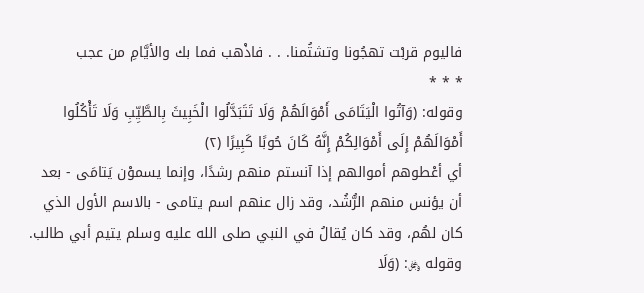فاليوم قربْت تهجُونا وتشتُمنا. . . فاذْهب فما بك والأيَّامِ من عجب
* * *
وقوله: (وَآتُوا الْيَتَامَى أَمْوَالَهُمْ وَلَا تَتَبَدَّلُوا الْخَبِيثَ بِالطَّيِّبِ وَلَا تَأْكُلُوا أَمْوَالَهُمْ إِلَى أَمْوَالِكُمْ إِنَّهُ كَانَ حُوبًا كَبِيرًا (٢)
أي أعْطوهم أموالهم إذا آنستم منهم رشدًا، وإنما يسموْن يَتامَى - بعد
أن يؤنس منهم الرُّشُد، وقد زال عنهم اسم يتامى - بالاسم الأول الذي كان لهُم، وقد كان يُقالُ في النبي صلى الله عليه وسلم يتيم أبي طالب.
وقوله ﷿: (وَلَا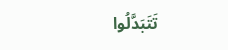تَتَبَدَّلُوا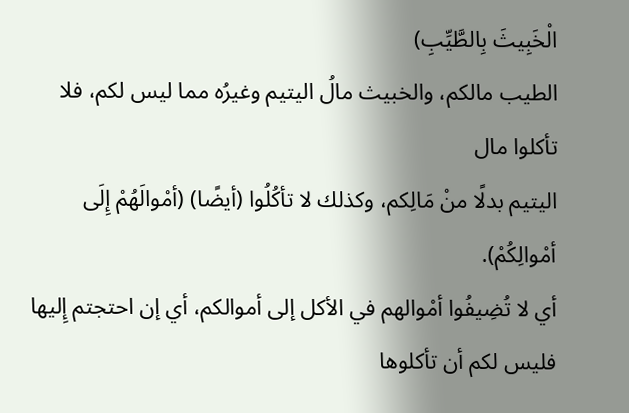الْخَبِيثَ بِالطَّيِّبِ)
الطيب مالكم، والخبيث مالُ اليتيم وغيرُه مما ليس لكم، فلا تأكلوا مال
اليتيم بدلًا منْ مَالِكم، وكذلك لا تأكُلُوا (أيضًا) (أمْوالَهُمْ إِلَى أمْوالِكُمْ).
أي لا تُضِيفُوا أمْوالهم في الأكل إلى أموالكم، أي إن احتجتم إِليها
فليس لكم أن تأكلوها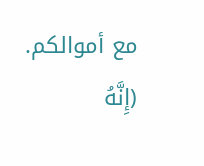مع أموالكم.
(إِنَّهُ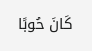كَانَ حُوبًا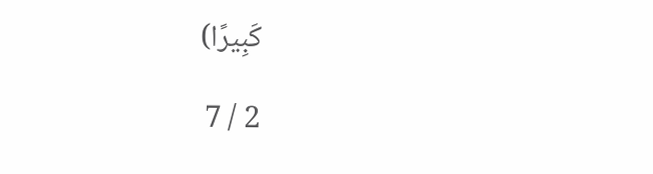كَبِيرًا)

2 / 7